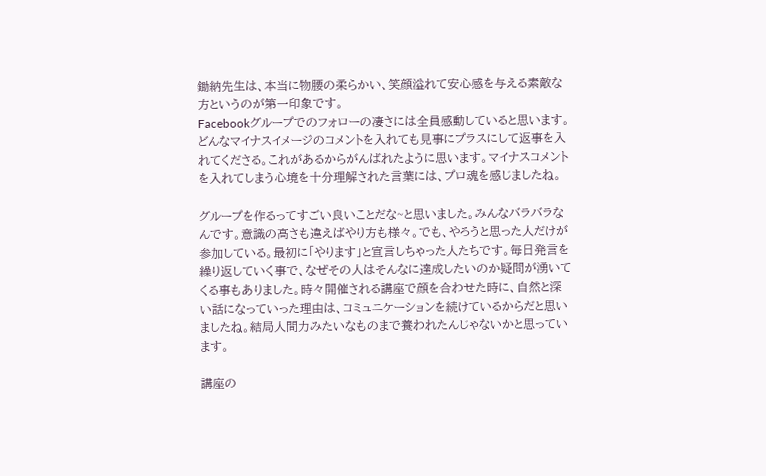鋤納先生は、本当に物腰の柔らかい、笑顔溢れて安心感を与える素敵な方というのが第一印象です。
Facebookグループでのフォローの凄さには全員感動していると思います。どんなマイナスイメージのコメントを入れても見事にプラスにして返事を入れてくださる。これがあるからがんばれたように思います。マイナスコメントを入れてしまう心境を十分理解された言葉には、プロ魂を感じましたね。

グループを作るってすごい良いことだな~と思いました。みんなバラバラなんです。意識の高さも違えばやり方も様々。でも、やろうと思った人だけが参加している。最初に「やります」と宣言しちゃった人たちです。毎日発言を繰り返していく事で、なぜその人はそんなに達成したいのか疑問が湧いてくる事もありました。時々開催される講座で顔を合わせた時に、自然と深い話になっていった理由は、コミュニケーションを続けているからだと思いましたね。結局人間力みたいなものまで養われたんじゃないかと思っています。

講座の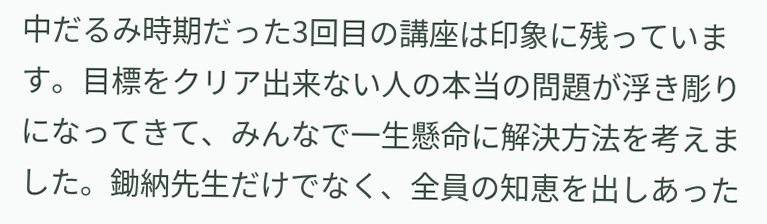中だるみ時期だった3回目の講座は印象に残っています。目標をクリア出来ない人の本当の問題が浮き彫りになってきて、みんなで一生懸命に解決方法を考えました。鋤納先生だけでなく、全員の知恵を出しあった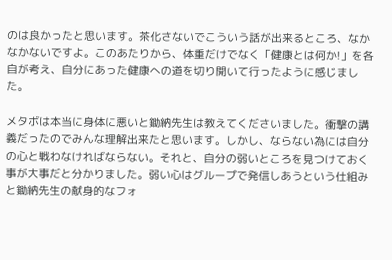のは良かったと思います。茶化さないでこういう話が出来るところ、なかなかないですよ。このあたりから、体重だけでなく「健康とは何か!」を各自が考え、自分にあった健康への道を切り開いて行ったように感じました。

メタボは本当に身体に悪いと鋤納先生は教えてくださいました。衝撃の講義だったのでみんな理解出来たと思います。しかし、ならない為には自分の心と戦わなければならない。それと、自分の弱いところを見つけておく事が大事だと分かりました。弱い心はグループで発信しあうという仕組みと鋤納先生の献身的なフォ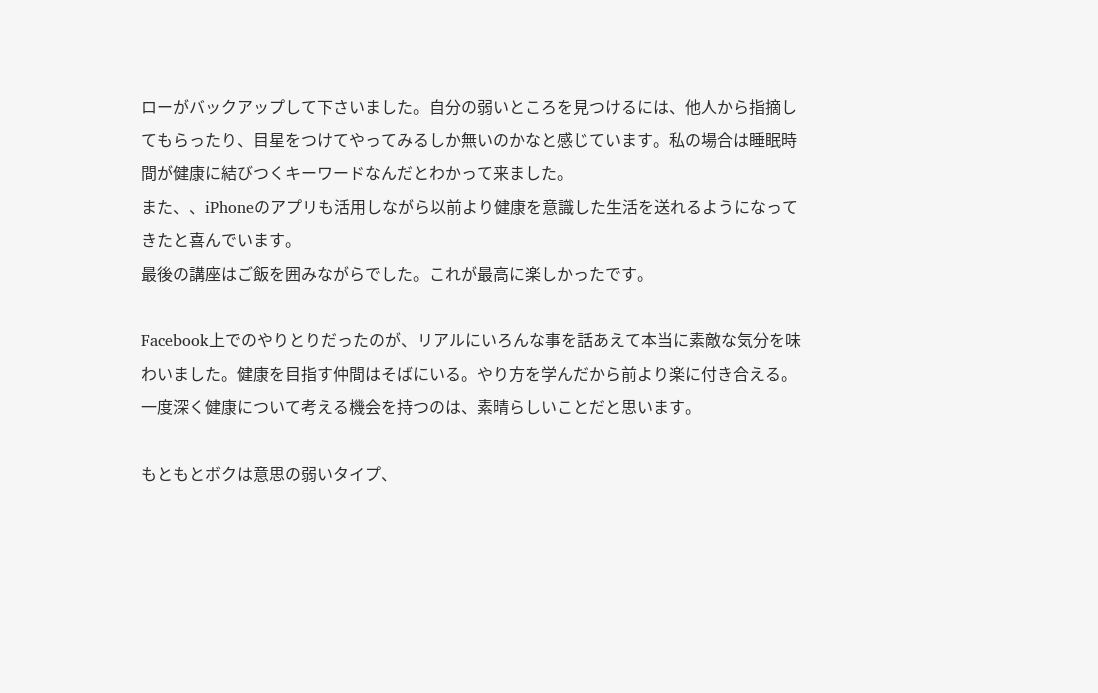ローがバックアップして下さいました。自分の弱いところを見つけるには、他人から指摘してもらったり、目星をつけてやってみるしか無いのかなと感じています。私の場合は睡眠時間が健康に結びつくキーワードなんだとわかって来ました。
また、、iPhoneのアプリも活用しながら以前より健康を意識した生活を送れるようになってきたと喜んでいます。
最後の講座はご飯を囲みながらでした。これが最高に楽しかったです。

Facebook上でのやりとりだったのが、リアルにいろんな事を話あえて本当に素敵な気分を味わいました。健康を目指す仲間はそばにいる。やり方を学んだから前より楽に付き合える。一度深く健康について考える機会を持つのは、素晴らしいことだと思います。

もともとボクは意思の弱いタイプ、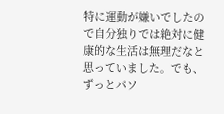特に運動が嫌いでしたので自分独りでは絶対に健康的な生活は無理だなと思っていました。でも、ずっとパソ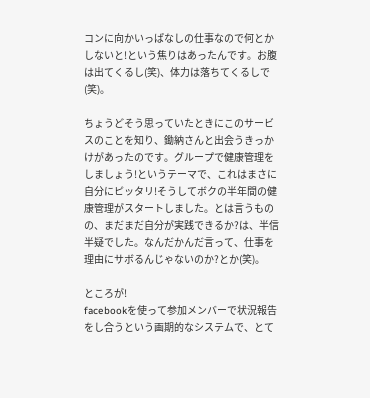コンに向かいっぱなしの仕事なので何とかしないと!という焦りはあったんです。お腹は出てくるし(笑)、体力は落ちてくるしで(笑)。

ちょうどそう思っていたときにこのサービスのことを知り、鋤納さんと出会うきっかけがあったのです。グループで健康管理をしましょう!というテーマで、これはまさに自分にピッタリ!そうしてボクの半年間の健康管理がスタートしました。とは言うものの、まだまだ自分が実践できるか?は、半信半疑でした。なんだかんだ言って、仕事を理由にサボるんじゃないのか?とか(笑)。

ところが!
facebookを使って参加メンバーで状況報告をし合うという画期的なシステムで、とて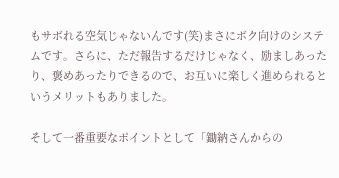もサボれる空気じゃないんです(笑)まさにボク向けのシステムです。さらに、ただ報告するだけじゃなく、励ましあったり、褒めあったりできるので、お互いに楽しく進められるというメリットもありました。

そして一番重要なポイントとして「鋤納さんからの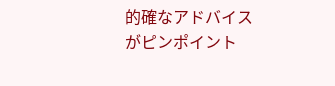的確なアドバイスがピンポイント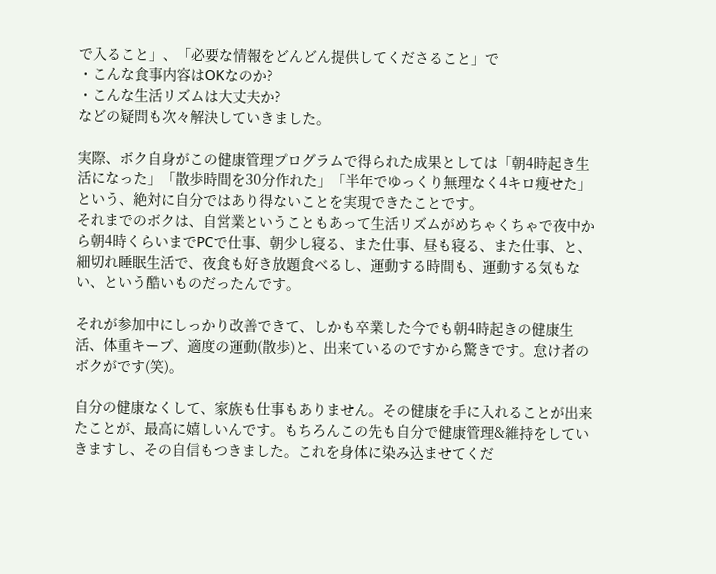で入ること」、「必要な情報をどんどん提供してくださること」で
・こんな食事内容はOKなのか?
・こんな生活リズムは大丈夫か?
などの疑問も次々解決していきました。

実際、ボク自身がこの健康管理プログラムで得られた成果としては「朝4時起き生活になった」「散歩時間を30分作れた」「半年でゆっくり無理なく4キロ痩せた」という、絶対に自分ではあり得ないことを実現できたことです。
それまでのボクは、自営業ということもあって生活リズムがめちゃくちゃで夜中から朝4時くらいまでPCで仕事、朝少し寝る、また仕事、昼も寝る、また仕事、と、細切れ睡眠生活で、夜食も好き放題食べるし、運動する時間も、運動する気もない、という酷いものだったんです。

それが参加中にしっかり改善できて、しかも卒業した今でも朝4時起きの健康生活、体重キープ、適度の運動(散歩)と、出来ているのですから驚きです。怠け者のボクがです(笑)。

自分の健康なくして、家族も仕事もありません。その健康を手に入れることが出来たことが、最高に嬉しいんです。もちろんこの先も自分で健康管理&維持をしていきますし、その自信もつきました。これを身体に染み込ませてくだ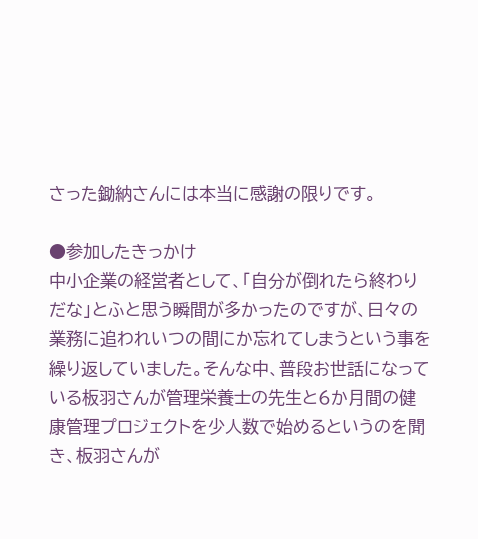さった鋤納さんには本当に感謝の限りです。

●参加したきっかけ
中小企業の経営者として、「自分が倒れたら終わりだな」とふと思う瞬間が多かったのですが、日々の業務に追われいつの間にか忘れてしまうという事を繰り返していました。そんな中、普段お世話になっている板羽さんが管理栄養士の先生と6か月間の健康管理プロジェクトを少人数で始めるというのを聞き、板羽さんが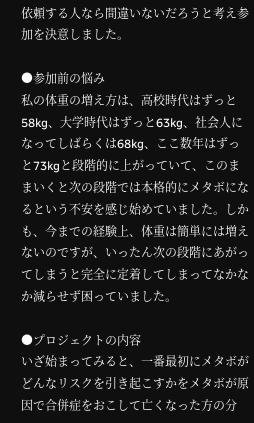依頼する人なら間違いないだろうと考え参加を決意しました。

●参加前の悩み
私の体重の増え方は、高校時代はずっと58kg、大学時代はずっと63kg、社会人になってしばらくは68kg、ここ数年はずっと73kgと段階的に上がっていて、このままいくと次の段階では本格的にメタボになるという不安を感じ始めていました。しかも、今までの経験上、体重は簡単には増えないのですが、いったん次の段階にあがってしまうと完全に定着してしまってなかなか減らせず困っていました。

●プロジェクトの内容
いざ始まってみると、一番最初にメタボがどんなリスクを引き起こすかをメタボが原因で合併症をおこして亡くなった方の分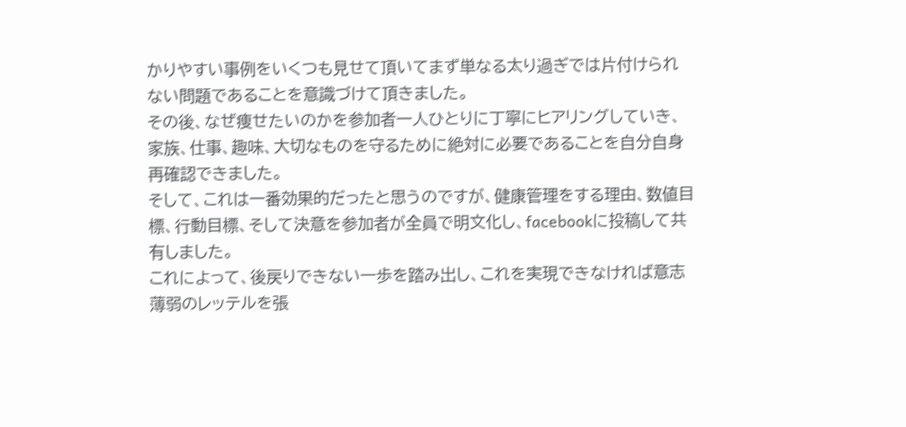かりやすい事例をいくつも見せて頂いてまず単なる太り過ぎでは片付けられない問題であることを意識づけて頂きました。
その後、なぜ痩せたいのかを参加者一人ひとりに丁寧にヒアリングしていき、家族、仕事、趣味、大切なものを守るために絶対に必要であることを自分自身再確認できました。
そして、これは一番効果的だったと思うのですが、健康管理をする理由、数値目標、行動目標、そして決意を参加者が全員で明文化し、facebookに投稿して共有しました。
これによって、後戻りできない一歩を踏み出し、これを実現できなければ意志薄弱のレッテルを張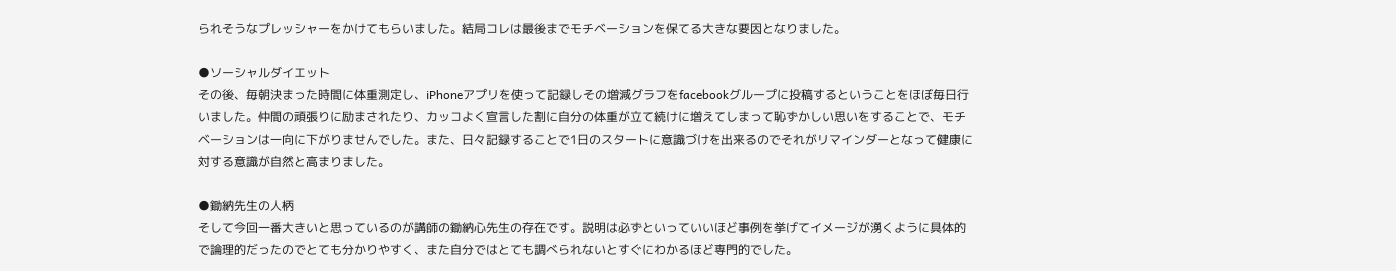られそうなプレッシャーをかけてもらいました。結局コレは最後までモチベーションを保てる大きな要因となりました。

●ソーシャルダイエット
その後、毎朝決まった時間に体重測定し、iPhoneアプリを使って記録しその増減グラフをfacebookグループに投稿するということをほぼ毎日行いました。仲間の頑張りに励まされたり、カッコよく宣言した割に自分の体重が立て続けに増えてしまって恥ずかしい思いをすることで、モチベーションは一向に下がりませんでした。また、日々記録することで1日のスタートに意識づけを出来るのでそれがリマインダーとなって健康に対する意識が自然と高まりました。

●鋤納先生の人柄
そして今回一番大きいと思っているのが講師の鋤納心先生の存在です。説明は必ずといっていいほど事例を挙げてイメージが湧くように具体的で論理的だったのでとても分かりやすく、また自分ではとても調べられないとすぐにわかるほど専門的でした。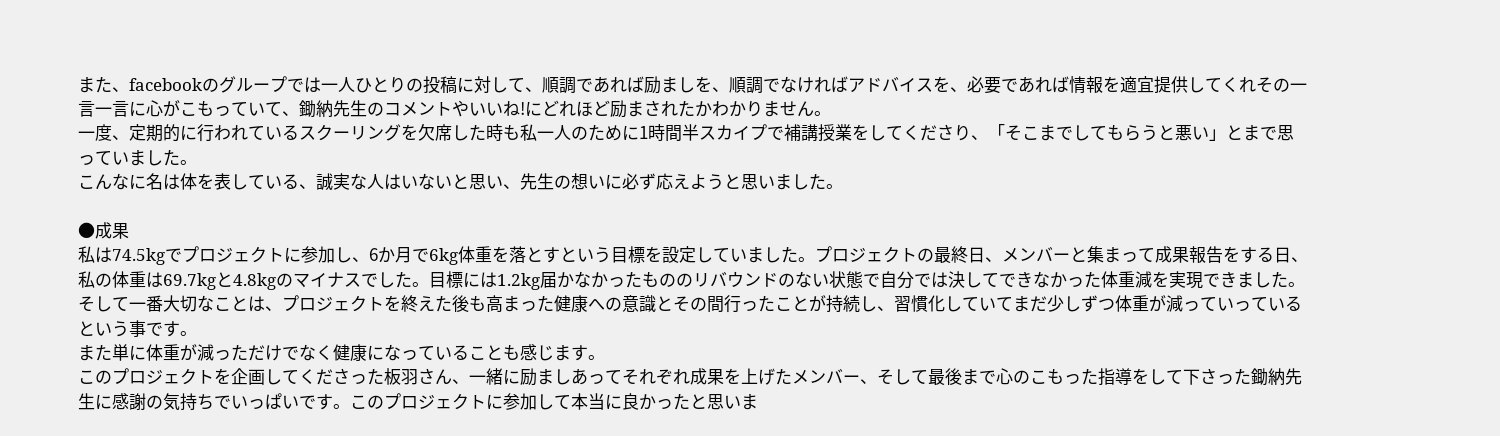また、facebookのグループでは一人ひとりの投稿に対して、順調であれば励ましを、順調でなければアドバイスを、必要であれば情報を適宜提供してくれその一言一言に心がこもっていて、鋤納先生のコメントやいいね!にどれほど励まされたかわかりません。
一度、定期的に行われているスクーリングを欠席した時も私一人のために1時間半スカイプで補講授業をしてくださり、「そこまでしてもらうと悪い」とまで思っていました。
こんなに名は体を表している、誠実な人はいないと思い、先生の想いに必ず応えようと思いました。

●成果
私は74.5kgでプロジェクトに参加し、6か月で6kg体重を落とすという目標を設定していました。プロジェクトの最終日、メンバーと集まって成果報告をする日、私の体重は69.7kgと4.8kgのマイナスでした。目標には1.2kg届かなかったもののリバウンドのない状態で自分では決してできなかった体重減を実現できました。
そして一番大切なことは、プロジェクトを終えた後も高まった健康への意識とその間行ったことが持続し、習慣化していてまだ少しずつ体重が減っていっているという事です。
また単に体重が減っただけでなく健康になっていることも感じます。
このプロジェクトを企画してくださった板羽さん、一緒に励ましあってそれぞれ成果を上げたメンバー、そして最後まで心のこもった指導をして下さった鋤納先生に感謝の気持ちでいっぱいです。このプロジェクトに参加して本当に良かったと思いま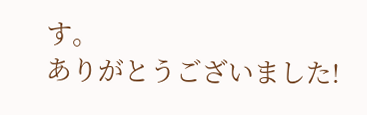す。
ありがとうございました!